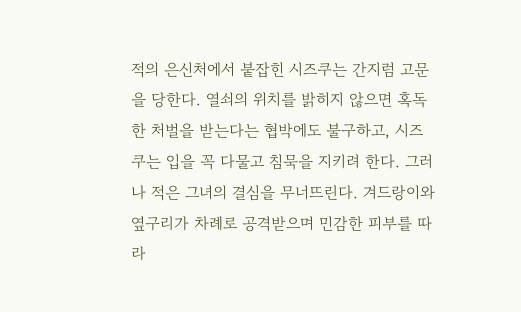적의 은신처에서 붙잡힌 시즈쿠는 간지럼 고문을 당한다. 열쇠의 위치를 밝히지 않으면 혹독한 처벌을 받는다는 협박에도 불구하고, 시즈쿠는 입을 꼭 다물고 침묵을 지키려 한다. 그러나 적은 그녀의 결심을 무너뜨린다. 겨드랑이와 옆구리가 차례로 공격받으며 민감한 피부를 따라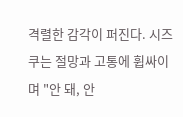격렬한 감각이 퍼진다. 시즈쿠는 절망과 고통에 휩싸이며 "안 돼, 안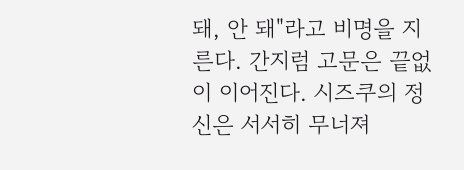돼, 안 돼"라고 비명을 지른다. 간지럼 고문은 끝없이 이어진다. 시즈쿠의 정신은 서서히 무너져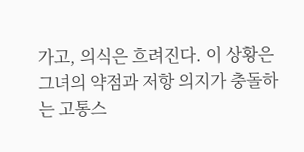가고, 의식은 흐려진다. 이 상황은 그녀의 약점과 저항 의지가 충돌하는 고통스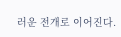러운 전개로 이어진다.